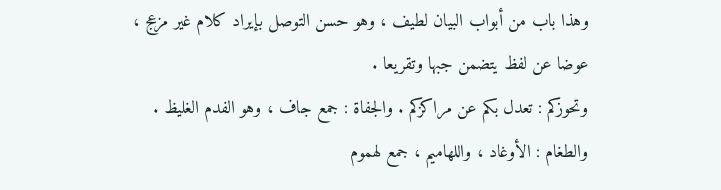وهذا باب من أبواب البيان لطيف ، وهو حسن التوصل بإيراد كلام غير مزعج ،
عوضا عن لفظ يتضمن جبها وتقريعا .
وتحوزكم : تعدل بكم عن مراكزكم . والجفاة : جمع جاف ، وهو الفدم الغليظ .
والطغام : الأوغاد ، واللهاميم ، جمع لهموم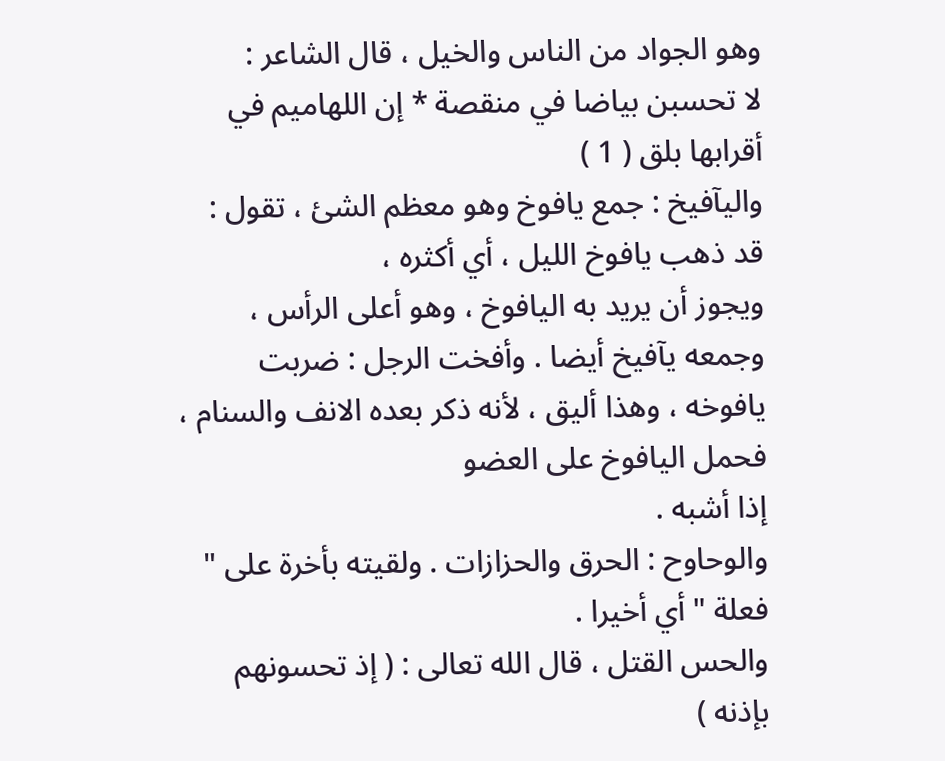وهو الجواد من الناس والخيل ، قال الشاعر :
لا تحسبن بياضا في منقصة * إن اللهاميم في أقرابها بلق ( 1 )
واليآفيخ : جمع يافوخ وهو معظم الشئ ، تقول : قد ذهب يافوخ الليل ، أي أكثره ،
ويجوز أن يريد به اليافوخ ، وهو أعلى الرأس ، وجمعه يآفيخ أيضا . وأفخت الرجل : ضربت
يافوخه ، وهذا أليق ، لأنه ذكر بعده الانف والسنام ، فحمل اليافوخ على العضو
إذا أشبه .
والوحاوح : الحرق والحزازات . ولقيته بأخرة على " فعلة " أي أخيرا .
والحس القتل ، قال الله تعالى : ( إذ تحسونهم بإذنه )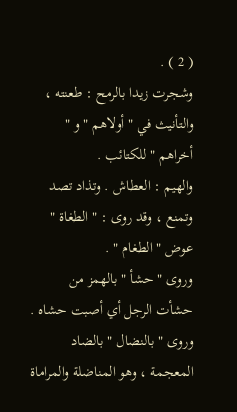( 2 ) .
وشجرت زيدا بالرمح : طعنته ، والتأنيث في " أولاهم " و " أخراهم " للكتائب .
والهيم : العطاش . وتذاد تصد وتمنع ، وقد روى : " الطغاة " عوض " الطغام " .
وروى " حشأ " بالهمز من حشأت الرجل أي أصبت حشاه .
وروى " بالنضال " بالضاد المعجمة ، وهو المناضلة والمراماة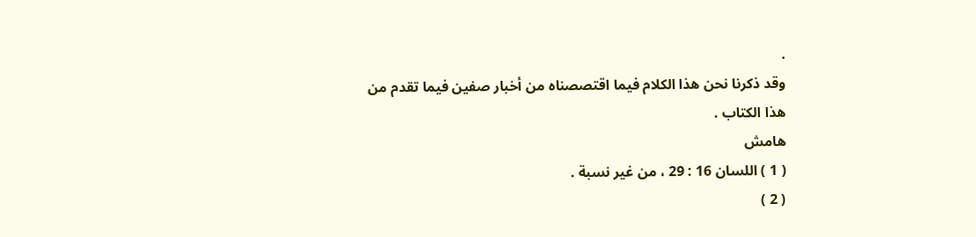.
وقد ذكرنا نحن هذا الكلام فيما اقتصصناه من أخبار صفين فيما تقدم من
هذا الكتاب .
هامش
( 1 ) اللسان 16 : 29 ، من غير نسبة .
( 2 )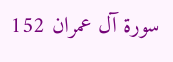سورة آل عمران 152